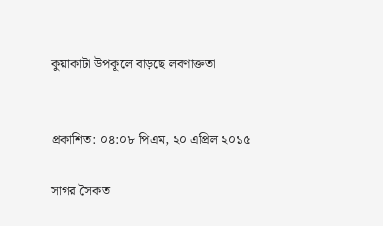কুয়াকাটা উপকূলে বাড়ছে লবণাক্ততা


প্রকাশিত: ০৪:০৮ পিএম, ২০ এপ্রিল ২০১৫

সাগর সৈকত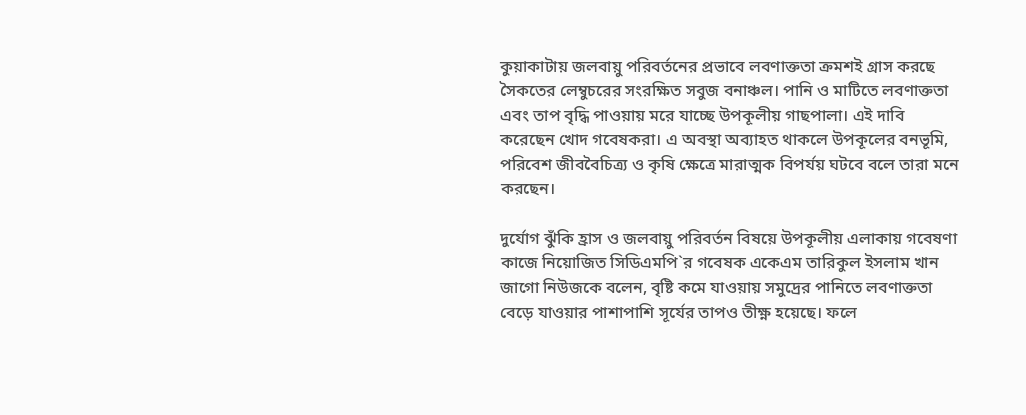কুয়াকাটায় জলবায়ু পরিবর্তনের প্রভাবে লবণাক্ততা ক্রমশই গ্রাস করছে সৈকতের লেম্বুচরের সংরক্ষিত সবুজ বনাঞ্চল। পানি ও মাটিতে লবণাক্ততা এবং তাপ বৃদ্ধি পাওয়ায় মরে যাচ্ছে উপকূলীয় গাছপালা। এই দাবি করেছেন খোদ গবেষকরা। এ অবস্থা অব্যাহত থাকলে উপকূলের বনভূমি, পরিবেশ জীববৈচিত্র্য ও কৃষি ক্ষেত্রে মারাত্মক বিপর্যয় ঘটবে বলে তারা মনে করছেন।

দুর্যোগ ঝুঁকি হ্রাস ও জলবায়ু পরিবর্তন বিষয়ে উপকূলীয় এলাকায় গবেষণা কাজে নিয়োজিত সিডিএমপি`র গবেষক একেএম তারিকুল ইসলাম খান জাগো নিউজকে বলেন, বৃষ্টি কমে যাওয়ায় সমুদ্রের পানিতে লবণাক্ততা বেড়ে যাওয়ার পাশাপাশি সূর্যের তাপও তীক্ষ্ণ হয়েছে। ফলে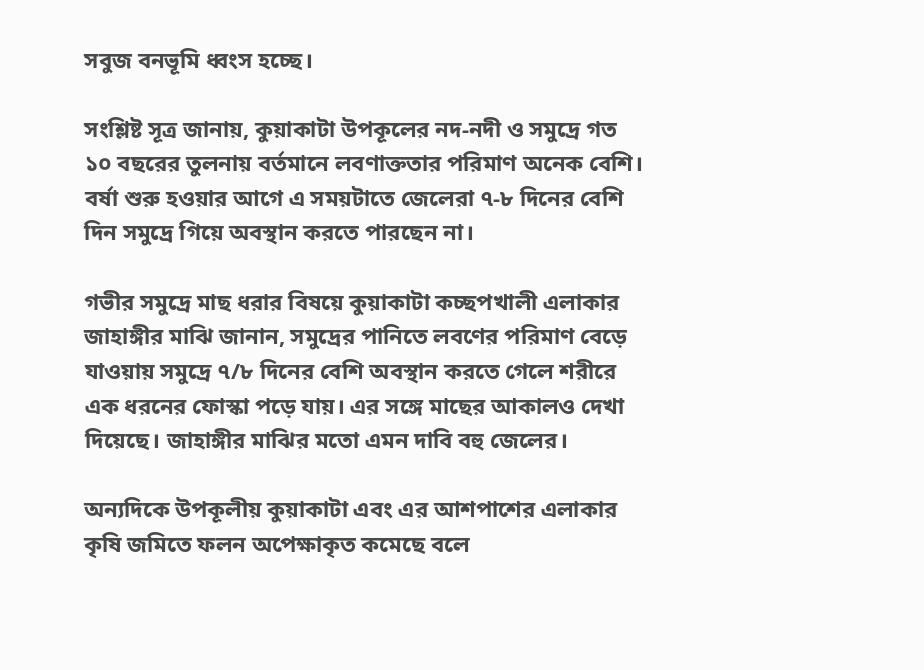সবুজ বনভূমি ধ্বংস হচ্ছে।

সংশ্লিষ্ট সূত্র জানায়, কুয়াকাটা উপকূলের নদ-নদী ও সমুদ্রে গত ১০ বছরের তুলনায় বর্তমানে লবণাক্ততার পরিমাণ অনেক বেশি। বর্ষা শুরু হওয়ার আগে এ সময়টাতে জেলেরা ৭-৮ দিনের বেশি দিন সমুদ্রে গিয়ে অবস্থান করতে পারছেন না।

গভীর সমুদ্রে মাছ ধরার বিষয়ে কুয়াকাটা কচ্ছপখালী এলাকার জাহাঙ্গীর মাঝি জানান, সমুদ্রের পানিতে লবণের পরিমাণ বেড়ে যাওয়ায় সমুদ্রে ৭/৮ দিনের বেশি অবস্থান করতে গেলে শরীরে এক ধরনের ফোস্কা পড়ে যায়। এর সঙ্গে মাছের আকালও দেখা দিয়েছে। জাহাঙ্গীর মাঝির মতো এমন দাবি বহু জেলের।

অন্যদিকে উপকূলীয় কুয়াকাটা এবং এর আশপাশের এলাকার কৃষি জমিতে ফলন অপেক্ষাকৃত কমেছে বলে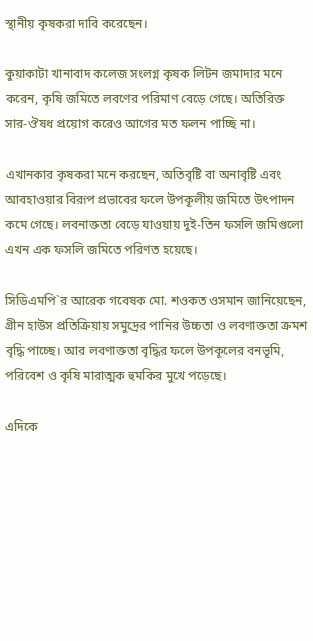স্থানীয় কৃষকরা দাবি করেছেন।

কুয়াকাটা খানাবাদ কলেজ সংলগ্ন কৃষক লিটন জমাদার মনে করেন, কৃষি জমিতে লবণের পরিমাণ বেড়ে গেছে। অতিরিক্ত সার-ঔষধ প্রয়োগ করেও আগের মত ফলন পাচ্ছি না।

এখানকার কৃষকরা মনে করছেন, অতিবৃষ্টি বা অনাবৃষ্টি এবং আবহাওয়ার বিরূপ প্রভাবের ফলে উপকূলীয় জমিতে উৎপাদন কমে গেছে। লবনাক্ততা বেড়ে যাওয়ায় দুই-তিন ফসলি জমিগুলো এখন এক ফসলি জমিতে পরিণত হয়েছে।

সিডিএমপি`র আরেক গবেষক মো. শওকত ওসমান জানিয়েছেন, গ্রীন হাউস প্রতিক্রিয়ায় সমুদ্রের পানির উচ্চতা ও লবণাক্ততা ক্রমশ বৃদ্ধি পাচ্ছে। আর লবণাক্ততা বৃদ্ধির ফলে উপকূলের বনভূমি, পরিবেশ ও কৃষি মারাত্মক হুমকির মুখে পড়েছে।

এদিকে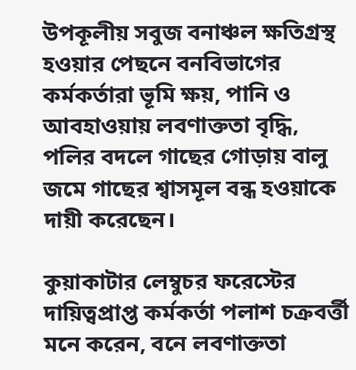উপকূলীয় সবুজ বনাঞ্চল ক্ষতিগ্রস্থ হওয়ার পেছনে বনবিভাগের কর্মকর্তারা ভূমি ক্ষয়, পানি ও আবহাওয়ায় লবণাক্ততা বৃদ্ধি, পলির বদলে গাছের গোড়ায় বালু জমে গাছের শ্বাসমূল বন্ধ হওয়াকে দায়ী করেছেন।

কুয়াকাটার লেম্বুচর ফরেস্টের দায়িত্বপ্রাপ্ত কর্মকর্তা পলাশ চক্রবর্ত্তী মনে করেন, বনে লবণাক্ততা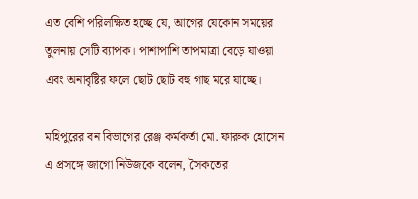এত বেশি পরিলক্ষিত হচ্ছে যে, আগের যেকোন সময়ের তুলনায় সেটি ব্যাপক। পাশাপাশি তাপমাত্রা বেড়ে যাওয়া এবং অনাবৃষ্টির ফলে ছোট ছোট বহু গাছ মরে যাচ্ছে।

মহিপুরের বন বিভাগের রেঞ্জ কর্মকর্তা মো. ফারুক হোসেন এ প্রসঙ্গে জাগো নিউজকে বলেন, সৈকতের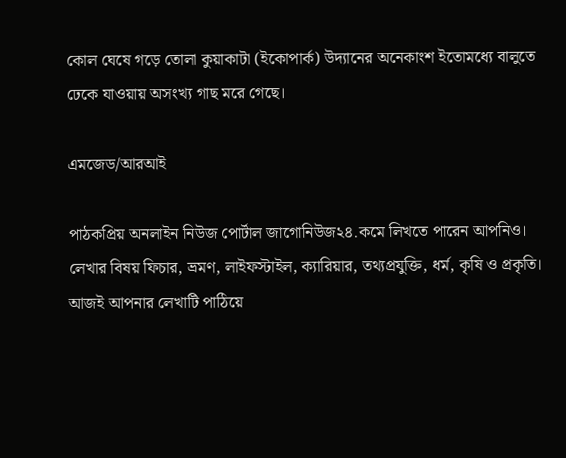কোল ঘেষে গড়ে তোলা কুয়াকাটা (ইকোপার্ক) উদ্যানের অনেকাংশ ইতোমধ্যে বালুতে ঢেকে যাওয়ায় অসংখ্য গাছ মরে গেছে।

এমজেড/আরআই

পাঠকপ্রিয় অনলাইন নিউজ পোর্টাল জাগোনিউজ২৪.কমে লিখতে পারেন আপনিও। লেখার বিষয় ফিচার, ভ্রমণ, লাইফস্টাইল, ক্যারিয়ার, তথ্যপ্রযুক্তি, ধর্ম, কৃষি ও প্রকৃতি। আজই আপনার লেখাটি পাঠিয়ে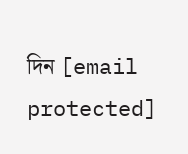দিন [email protected]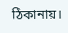ঠিকানায়।